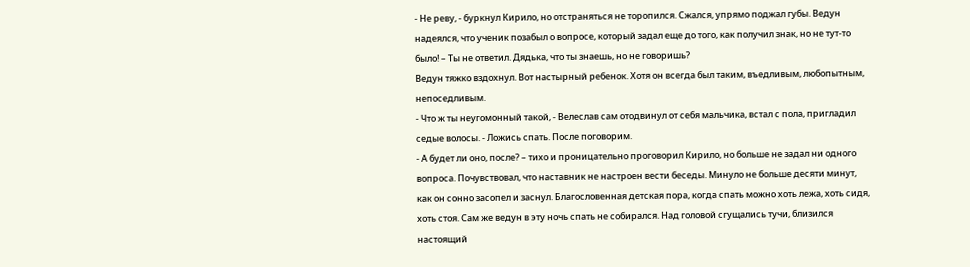- Не реву, - буркнул Кирило, но отстраняться не торопился. Сжался, упрямо поджал губы. Ведун надеялся, что ученик позабыл о вопросе, который задал еще до того, как получил знак, но не тут-то было! – Ты не ответил. Дядька, что ты знаешь, но не говоришь?
Ведун тяжко вздохнул. Вот настырный ребенок. Хотя он всегда был таким, въедливым, любопытным, непоседливым.
- Что ж ты неугомонный такой, - Велеслав сам отодвинул от себя мальчика, встал с пола, пригладил седые волосы. - Ложись спать. После поговорим.
- А будет ли оно, после? – тихо и проницательно проговорил Кирило, но больше не задал ни одного вопроса. Почувствовал, что наставник не настроен вести беседы. Минуло не больше десяти минут, как он сонно засопел и заснул. Благословенная детская пора, когда спать можно хоть лежа, хоть сидя, хоть стоя. Сам же ведун в эту ночь спать не собирался. Над головой сгущались тучи, близился настоящий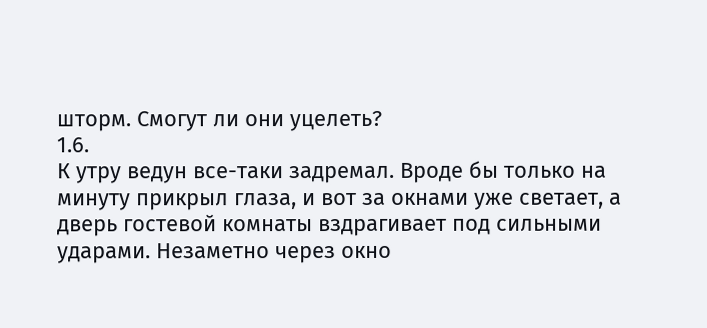шторм. Смогут ли они уцелеть?
1.6.
К утру ведун все-таки задремал. Вроде бы только на минуту прикрыл глаза, и вот за окнами уже светает, а дверь гостевой комнаты вздрагивает под сильными ударами. Незаметно через окно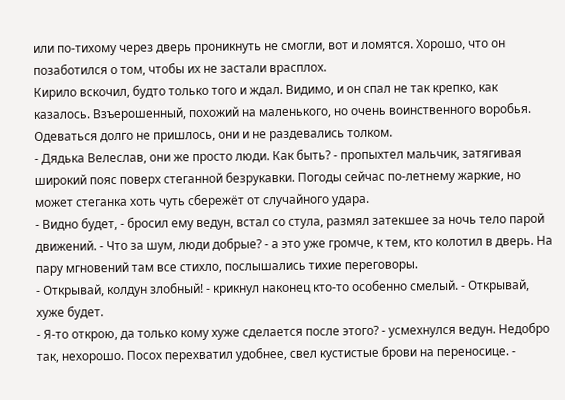или по-тихому через дверь проникнуть не смогли, вот и ломятся. Хорошо, что он позаботился о том, чтобы их не застали врасплох.
Кирило вскочил, будто только того и ждал. Видимо, и он спал не так крепко, как казалось. Взъерошенный, похожий на маленького, но очень воинственного воробья. Одеваться долго не пришлось, они и не раздевались толком.
- Дядька Велеслав, они же просто люди. Как быть? - пропыхтел мальчик, затягивая широкий пояс поверх стеганной безрукавки. Погоды сейчас по-летнему жаркие, но может стеганка хоть чуть сбережёт от случайного удара.
- Видно будет, - бросил ему ведун, встал со стула, размял затекшее за ночь тело парой движений. - Что за шум, люди добрые? - а это уже громче, к тем, кто колотил в дверь. На пару мгновений там все стихло, послышались тихие переговоры.
- Открывай, колдун злобный! - крикнул наконец кто-то особенно смелый. - Открывай, хуже будет.
- Я-то открою, да только кому хуже сделается после этого? - усмехнулся ведун. Недобро так, нехорошо. Посох перехватил удобнее, свел кустистые брови на переносице. -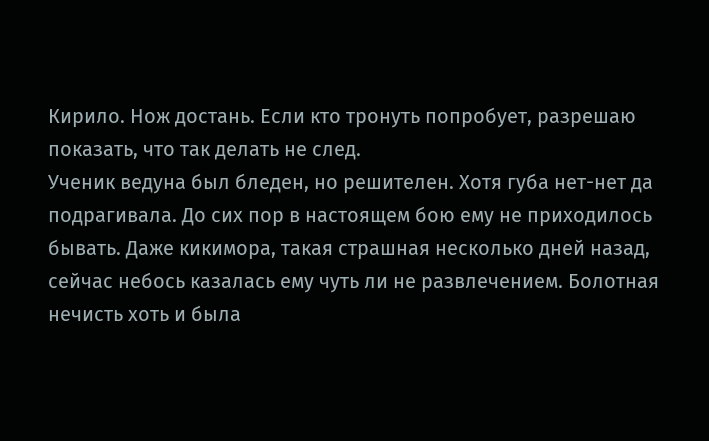Кирило. Нож достань. Если кто тронуть попробует, разрешаю показать, что так делать не след.
Ученик ведуна был бледен, но решителен. Хотя губа нет-нет да подрагивала. До сих пор в настоящем бою ему не приходилось бывать. Даже кикимора, такая страшная несколько дней назад, сейчас небось казалась ему чуть ли не развлечением. Болотная нечисть хоть и была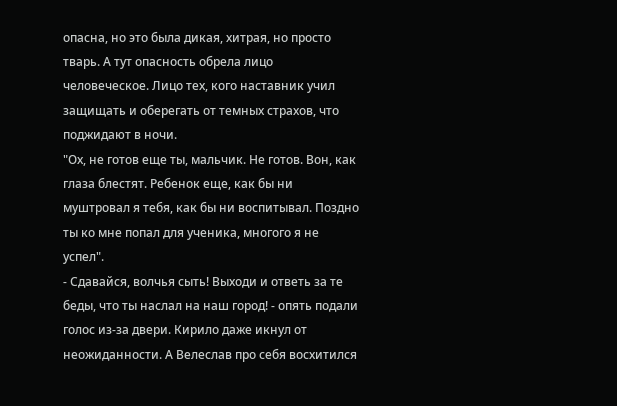опасна, но это была дикая, хитрая, но просто тварь. А тут опасность обрела лицо человеческое. Лицо тех, кого наставник учил защищать и оберегать от темных страхов, что поджидают в ночи.
"Ох, не готов еще ты, мальчик. Не готов. Вон, как глаза блестят. Ребенок еще, как бы ни муштровал я тебя, как бы ни воспитывал. Поздно ты ко мне попал для ученика, многого я не успел".
- Сдавайся, волчья сыть! Выходи и ответь за те беды, что ты наслал на наш город! - опять подали голос из-за двери. Кирило даже икнул от неожиданности. А Велеслав про себя восхитился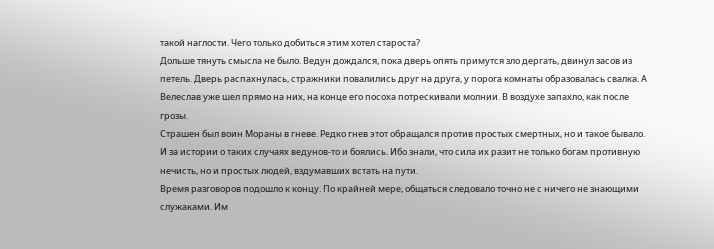такой наглости. Чего только добиться этим хотел староста?
Дольше тянуть смысла не было. Ведун дождался, пока дверь опять примутся зло дергать, двинул засов из петель. Дверь распахнулась, стражники повалились друг на друга, у порога комнаты образовалась свалка. А Велеслав уже шел прямо на них, на конце его посоха потрескивали молнии. В воздухе запахло, как после грозы.
Страшен был воин Мораны в гневе. Редко гнев этот обращался против простых смертных, но и такое бывало. И за истории о таких случаях ведунов-то и боялись. Ибо знали, что сила их разит не только богам противную нечисть, но и простых людей, вздумавших встать на пути.
Время разговоров подошло к концу. По крайней мере, общаться следовало точно не с ничего не знающими служаками. Им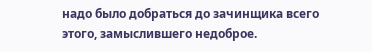надо было добраться до зачинщика всего этого, замыслившего недоброе.